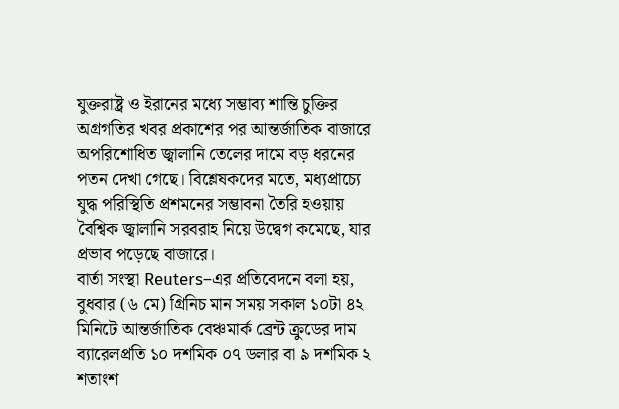যুক্তরাষ্ট্র ও ইরানের মধ্যে সম্ভাব্য শান্তি চুক্তির অগ্রগতির খবর প্রকাশের পর আন্তর্জাতিক বাজারে অপরিশোধিত জ্বালানি তেলের দামে বড় ধরনের পতন দেখা গেছে। বিশ্লেষকদের মতে, মধ্যপ্রাচ্যে যুদ্ধ পরিস্থিতি প্রশমনের সম্ভাবনা তৈরি হওয়ায় বৈশ্বিক জ্বালানি সরবরাহ নিয়ে উদ্বেগ কমেছে, যার প্রভাব পড়েছে বাজারে।
বার্তা সংস্থা Reuters–এর প্রতিবেদনে বলা হয়, বুধবার (৬ মে) গ্রিনিচ মান সময় সকাল ১০টা ৪২ মিনিটে আন্তর্জাতিক বেঞ্চমার্ক ব্রেন্ট ক্রুডের দাম ব্যারেলপ্রতি ১০ দশমিক ০৭ ডলার বা ৯ দশমিক ২ শতাংশ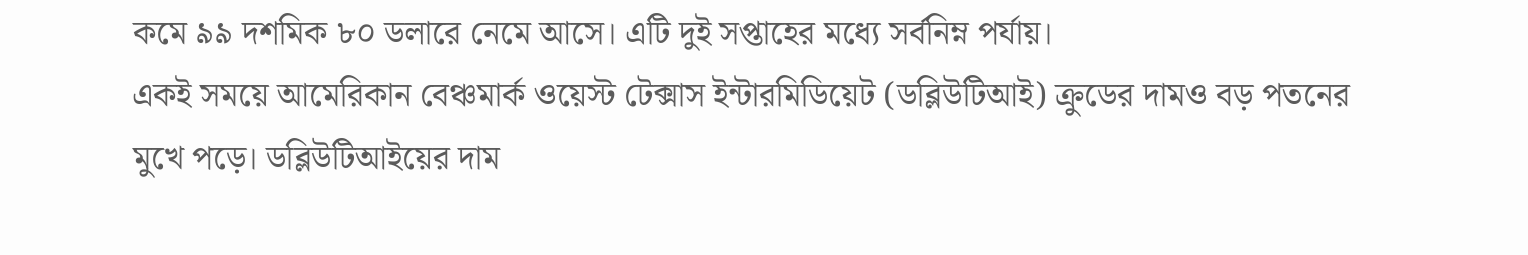কমে ৯৯ দশমিক ৮০ ডলারে নেমে আসে। এটি দুই সপ্তাহের মধ্যে সর্বনিম্ন পর্যায়।
একই সময়ে আমেরিকান বেঞ্চমার্ক ওয়েস্ট টেক্সাস ইন্টারমিডিয়েট (ডব্লিউটিআই) ক্রুডের দামও বড় পতনের মুখে পড়ে। ডব্লিউটিআইয়ের দাম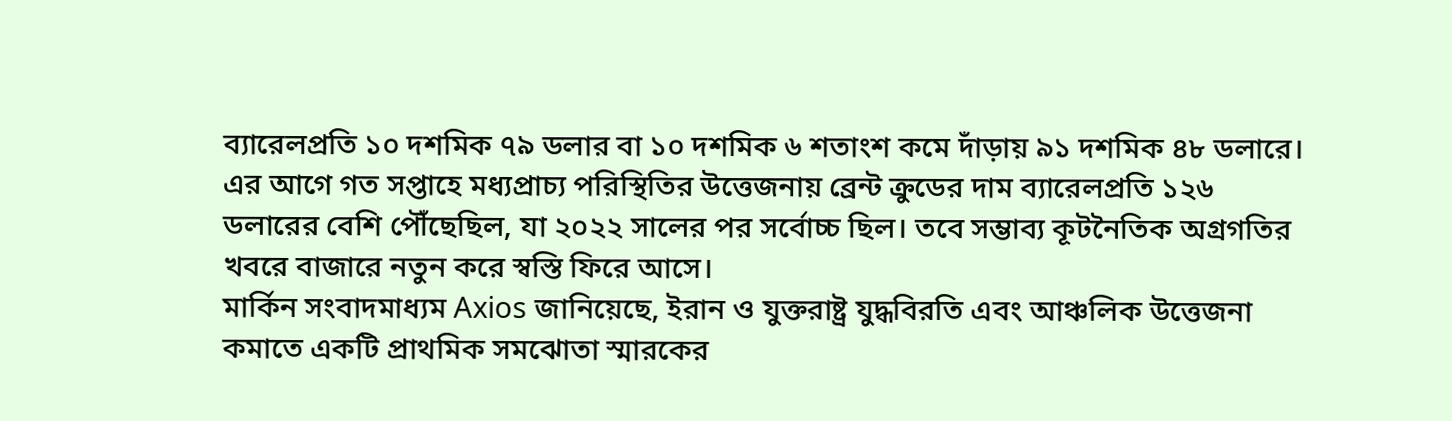ব্যারেলপ্রতি ১০ দশমিক ৭৯ ডলার বা ১০ দশমিক ৬ শতাংশ কমে দাঁড়ায় ৯১ দশমিক ৪৮ ডলারে।
এর আগে গত সপ্তাহে মধ্যপ্রাচ্য পরিস্থিতির উত্তেজনায় ব্রেন্ট ক্রুডের দাম ব্যারেলপ্রতি ১২৬ ডলারের বেশি পৌঁছেছিল, যা ২০২২ সালের পর সর্বোচ্চ ছিল। তবে সম্ভাব্য কূটনৈতিক অগ্রগতির খবরে বাজারে নতুন করে স্বস্তি ফিরে আসে।
মার্কিন সংবাদমাধ্যম Axios জানিয়েছে, ইরান ও যুক্তরাষ্ট্র যুদ্ধবিরতি এবং আঞ্চলিক উত্তেজনা কমাতে একটি প্রাথমিক সমঝোতা স্মারকের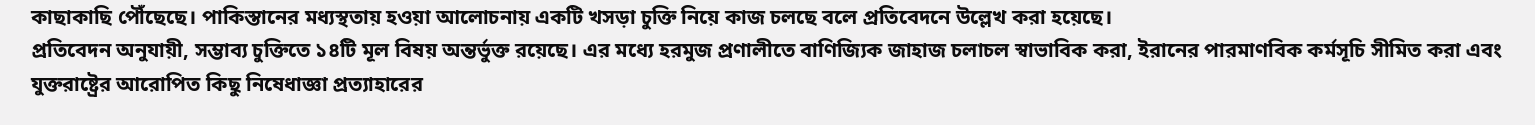কাছাকাছি পৌঁছেছে। পাকিস্তানের মধ্যস্থতায় হওয়া আলোচনায় একটি খসড়া চুক্তি নিয়ে কাজ চলছে বলে প্রতিবেদনে উল্লেখ করা হয়েছে।
প্রতিবেদন অনুযায়ী, সম্ভাব্য চুক্তিতে ১৪টি মূল বিষয় অন্তর্ভুক্ত রয়েছে। এর মধ্যে হরমুজ প্রণালীতে বাণিজ্যিক জাহাজ চলাচল স্বাভাবিক করা, ইরানের পারমাণবিক কর্মসূচি সীমিত করা এবং যুক্তরাষ্ট্রের আরোপিত কিছু নিষেধাজ্ঞা প্রত্যাহারের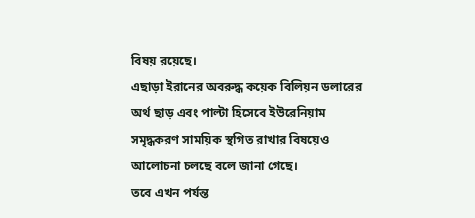বিষয় রয়েছে।
এছাড়া ইরানের অবরুদ্ধ কয়েক বিলিয়ন ডলারের অর্থ ছাড় এবং পাল্টা হিসেবে ইউরেনিয়াম সমৃদ্ধকরণ সাময়িক স্থগিত রাখার বিষয়েও আলোচনা চলছে বলে জানা গেছে।
তবে এখন পর্যন্ত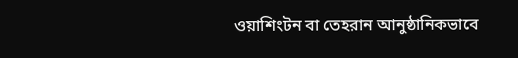ওয়াশিংটন বা তেহরান আনুষ্ঠানিকভাবে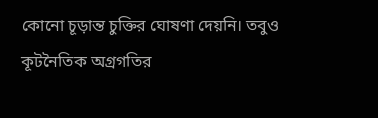কোনো চূড়ান্ত চুক্তির ঘোষণা দেয়নি। তবুও কূটনৈতিক অগ্রগতির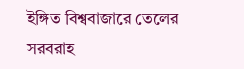ইঙ্গিত বিশ্ববাজারে তেলের সরবরাহ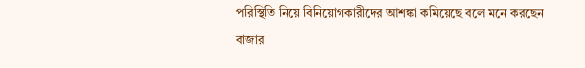পরিস্থিতি নিয়ে বিনিয়োগকারীদের আশঙ্কা কমিয়েছে বলে মনে করছেন বাজার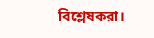বিশ্লেষকরা।